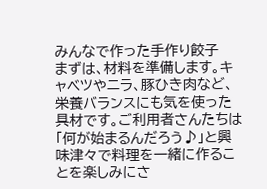みんなで作った手作り餃子
まずは、材料を準備します。キャベツやニラ、豚ひき肉など、栄養バランスにも気を使った具材です。ご利用者さんたちは「何が始まるんだろう♪」と興味津々で料理を一緒に作ることを楽しみにさ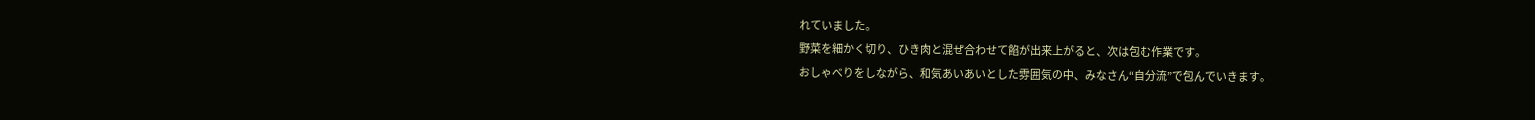れていました。
野菜を細かく切り、ひき肉と混ぜ合わせて餡が出来上がると、次は包む作業です。
おしゃべりをしながら、和気あいあいとした雰囲気の中、みなさん“自分流”で包んでいきます。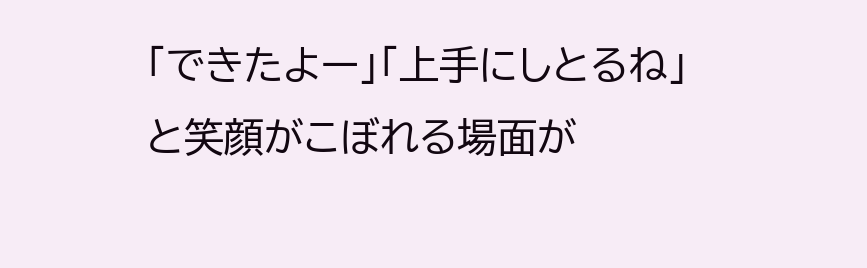「できたよー」「上手にしとるね」と笑顔がこぼれる場面が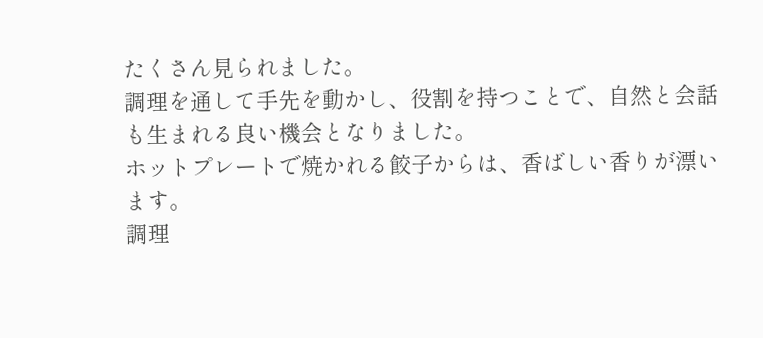たくさん見られました。
調理を通して手先を動かし、役割を持つことで、自然と会話も生まれる良い機会となりました。
ホットプレートで焼かれる餃子からは、香ばしい香りが漂います。
調理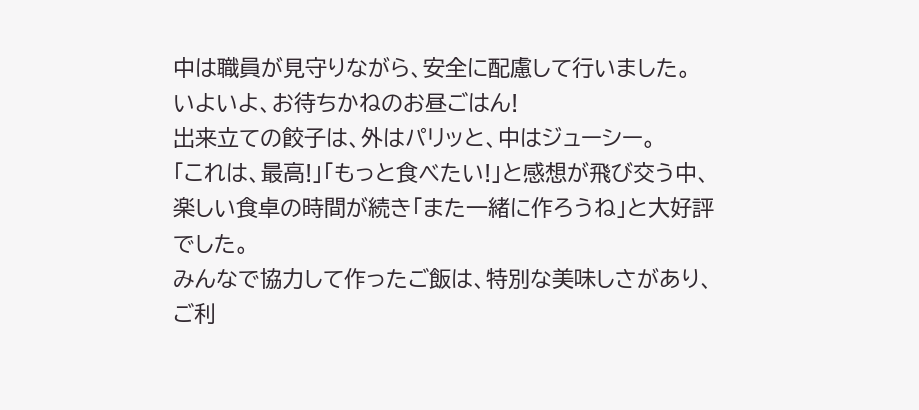中は職員が見守りながら、安全に配慮して行いました。
いよいよ、お待ちかねのお昼ごはん!
出来立ての餃子は、外はパリッと、中はジューシー。
「これは、最高!」「もっと食べたい!」と感想が飛び交う中、
楽しい食卓の時間が続き「また一緒に作ろうね」と大好評でした。
みんなで協力して作ったご飯は、特別な美味しさがあり、ご利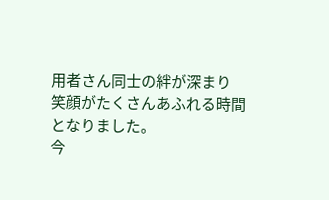用者さん同士の絆が深まり
笑顔がたくさんあふれる時間となりました。
今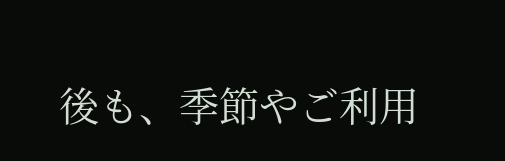後も、季節やご利用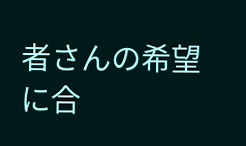者さんの希望に合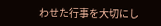わせた行事を大切にし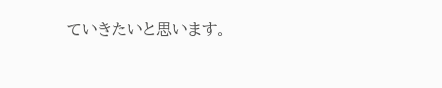ていきたいと思います。